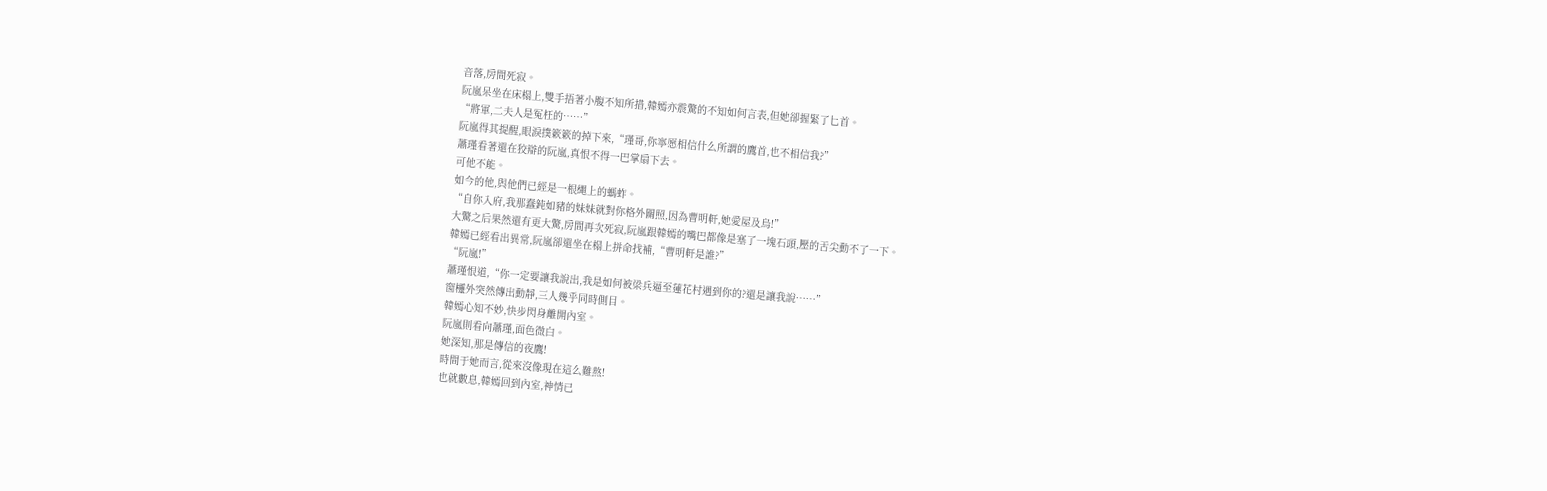音落,房間死寂。
阮嵐呆坐在床榻上,雙手捂著小腹不知所措,韓嫣亦震驚的不知如何言表,但她卻握緊了匕首。
“將軍,二夫人是冤枉的……”
阮嵐得其提醒,眼淚撲簌簌的掉下來,“瑾哥,你寧愿相信什么所謂的鷹首,也不相信我?”
蕭瑾看著還在狡辯的阮嵐,真恨不得一巴掌扇下去。
可他不能。
如今的他,與他們已經是一根繩上的螞蚱。
“自你入府,我那蠢鈍如豬的妹妹就對你格外關照,因為曹明軒,她愛屋及烏!”
大驚之后果然還有更大驚,房間再次死寂,阮嵐跟韓嫣的嘴巴都像是塞了一塊石頭,壓的舌尖動不了一下。
韓嫣已經看出異常,阮嵐卻還坐在榻上拼命找補,“曹明軒是誰?”
“阮嵐!”
蕭瑾恨道,“你一定要讓我說出,我是如何被梁兵逼至蓮花村遇到你的?還是讓我說……”
窗欞外突然傳出動靜,三人幾乎同時側目。
韓嫣心知不妙,快步閃身離開內室。
阮嵐則看向蕭瑾,面色微白。
她深知,那是傳信的夜鷹!
時間于她而言,從來沒像現在這么難熬!
也就數息,韓嫣回到內室,神情已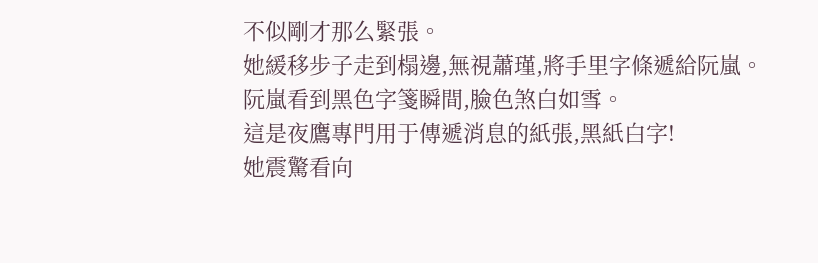不似剛才那么緊張。
她緩移步子走到榻邊,無視蕭瑾,將手里字條遞給阮嵐。
阮嵐看到黑色字箋瞬間,臉色煞白如雪。
這是夜鷹專門用于傳遞消息的紙張,黑紙白字!
她震驚看向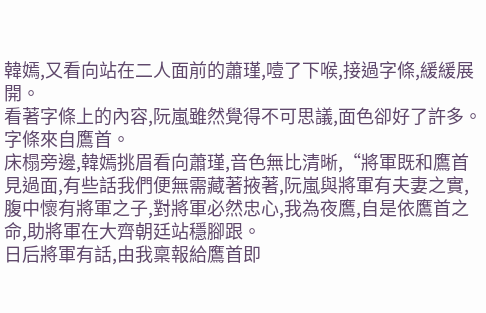韓嫣,又看向站在二人面前的蕭瑾,噎了下喉,接過字條,緩緩展開。
看著字條上的內容,阮嵐雖然覺得不可思議,面色卻好了許多。
字條來自鷹首。
床榻旁邊,韓嫣挑眉看向蕭瑾,音色無比清晰,“將軍既和鷹首見過面,有些話我們便無需藏著掖著,阮嵐與將軍有夫妻之實,腹中懷有將軍之子,對將軍必然忠心,我為夜鷹,自是依鷹首之命,助將軍在大齊朝廷站穩腳跟。
日后將軍有話,由我稟報給鷹首即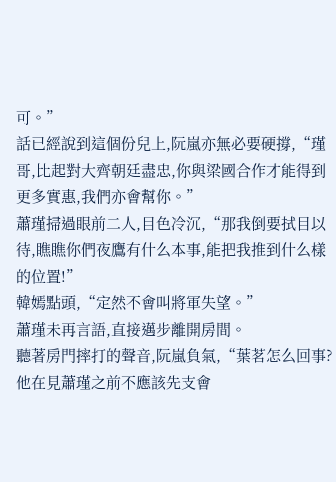可。”
話已經說到這個份兒上,阮嵐亦無必要硬撐,“瑾哥,比起對大齊朝廷盡忠,你與梁國合作才能得到更多實惠,我們亦會幫你。”
蕭瑾掃過眼前二人,目色冷沉,“那我倒要拭目以待,瞧瞧你們夜鷹有什么本事,能把我推到什么樣的位置!”
韓嫣點頭,“定然不會叫將軍失望。”
蕭瑾未再言語,直接邁步離開房間。
聽著房門摔打的聲音,阮嵐負氣,“葉茗怎么回事?他在見蕭瑾之前不應該先支會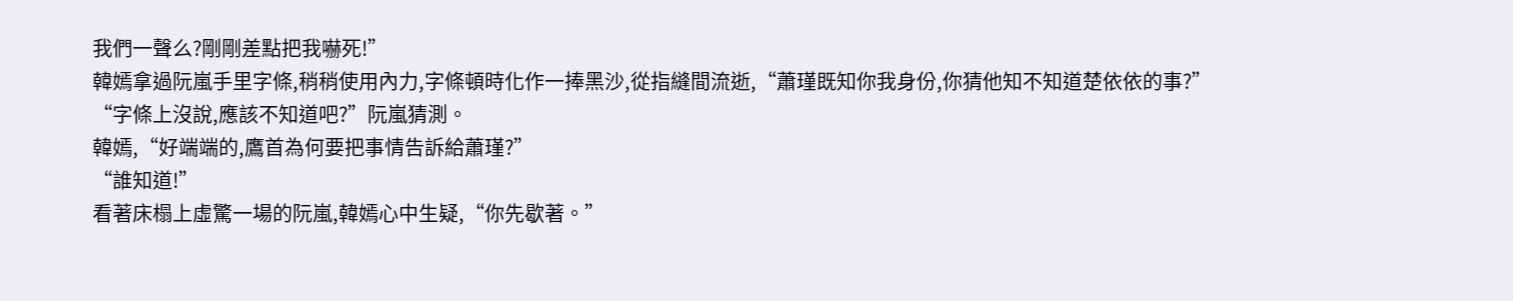我們一聲么?剛剛差點把我嚇死!”
韓嫣拿過阮嵐手里字條,稍稍使用內力,字條頓時化作一捧黑沙,從指縫間流逝,“蕭瑾既知你我身份,你猜他知不知道楚依依的事?”
“字條上沒說,應該不知道吧?”阮嵐猜測。
韓嫣,“好端端的,鷹首為何要把事情告訴給蕭瑾?”
“誰知道!”
看著床榻上虛驚一場的阮嵐,韓嫣心中生疑,“你先歇著。”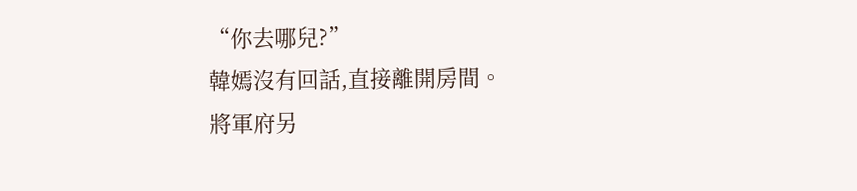“你去哪兒?”
韓嫣沒有回話,直接離開房間。
將軍府另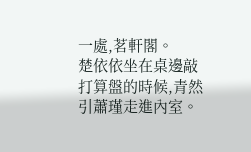一處,茗軒閣。
楚依依坐在桌邊敲打算盤的時候,青然引蕭瑾走進內室。